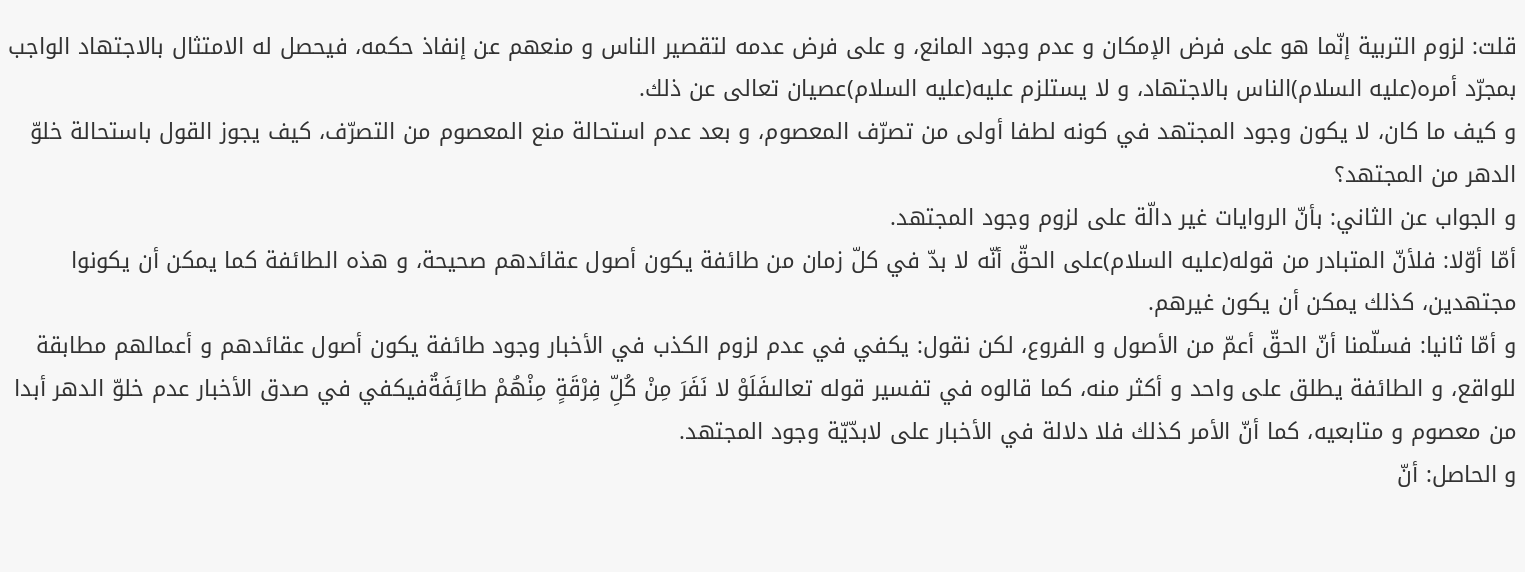قلت: لزوم التربية إنّما هو على فرض الإمكان و عدم وجود المانع، و على فرض عدمه لتقصير الناس و منعهم عن إنفاذ حكمه، فيحصل له الامتثال بالاجتهاد الواجب بمجرّد أمره(عليه السلام)الناس بالاجتهاد، و لا يستلزم عليه(عليه السلام)عصيان تعالى عن ذلك.
و كيف ما كان، لا يكون وجود المجتهد في كونه لطفا أولى من تصرّف المعصوم، و بعد عدم استحالة منع المعصوم من التصرّف، كيف يجوز القول باستحالة خلوّ الدهر من المجتهد؟
و الجواب عن الثاني: بأنّ الروايات غير دالّة على لزوم وجود المجتهد.
أمّا أوّلا: فلأنّ المتبادر من قوله(عليه السلام)على الحقّ أنّه لا بدّ في كلّ زمان من طائفة يكون أصول عقائدهم صحيحة، و هذه الطائفة كما يمكن أن يكونوا مجتهدين، كذلك يمكن أن يكون غيرهم.
و أمّا ثانيا: فسلّمنا أنّ الحقّ أعمّ من الأصول و الفروع، لكن نقول: يكفي في عدم لزوم الكذب في الأخبار وجود طائفة يكون أصول عقائدهم و أعمالهم مطابقة للواقع، و الطائفة يطلق على واحد و أكثر منه، كما قالوه في تفسير قوله تعالىفَلَوْ لا نَفَرَ مِنْ كُلِّ فِرْقَةٍ مِنْهُمْ طائِفَةٌفيكفي في صدق الأخبار عدم خلوّ الدهر أبدا من معصوم و متابعيه، كما أنّ الأمر كذلك فلا دلالة في الأخبار على لابدّيّة وجود المجتهد.
و الحاصل: أنّ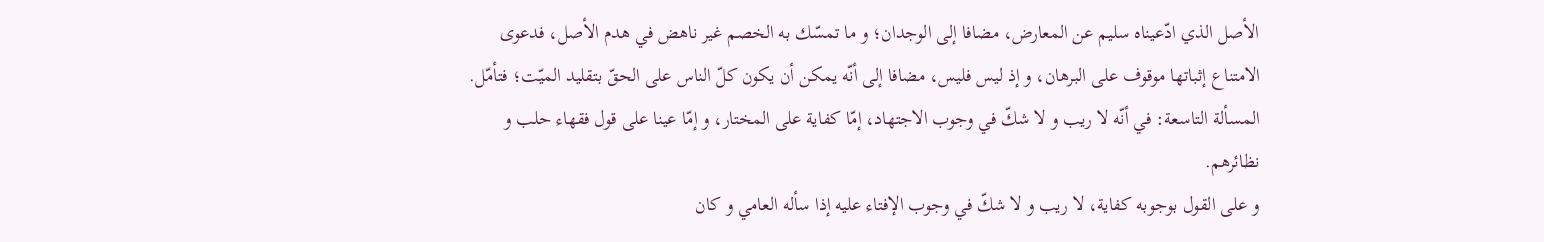الأصل الذي ادّعيناه سليم عن المعارض، مضافا إلى الوجدان؛ و ما تمسّك به الخصم غير ناهض في هدم الأصل، فدعوى الامتناع إثباتها موقوف على البرهان، و إذ ليس فليس، مضافا إلى أنّه يمكن أن يكون كلّ الناس على الحقّ بتقليد الميّت؛ فتأمّل.
المسألة التاسعة: في أنّه لا ريب و لا شكّ في وجوب الاجتهاد، إمّا كفاية على المختار، و إمّا عينا على قول فقهاء حلب و نظائرهم.
و على القول بوجوبه كفاية، لا ريب و لا شكّ في وجوب الإفتاء عليه إذا سأله العامي و كان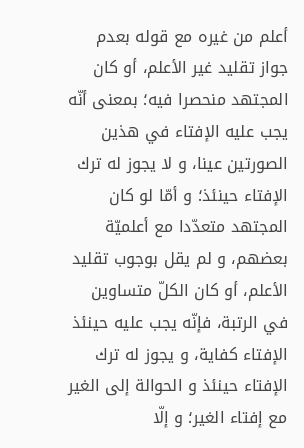أعلم من غيره مع قوله بعدم جواز تقليد غير الأعلم، أو كان المجتهد منحصرا فيه؛ بمعنى أنّه يجب عليه الإفتاء في هذين الصورتين عينا، و لا يجوز له ترك الإفتاء حينئذ؛ و أمّا لو كان المجتهد متعدّدا مع أعلميّة بعضهم، و لم يقل بوجوب تقليد الأعلم، أو كان الكلّ متساوين في الرتبة، فإنّه يجب عليه حينئذ الإفتاء كفاية، و يجوز له ترك الإفتاء حينئذ و الحوالة إلى الغير مع إفتاء الغير؛ و إلّا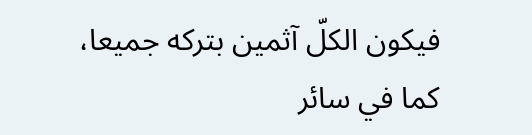فيكون الكلّ آثمين بتركه جميعا، كما في سائر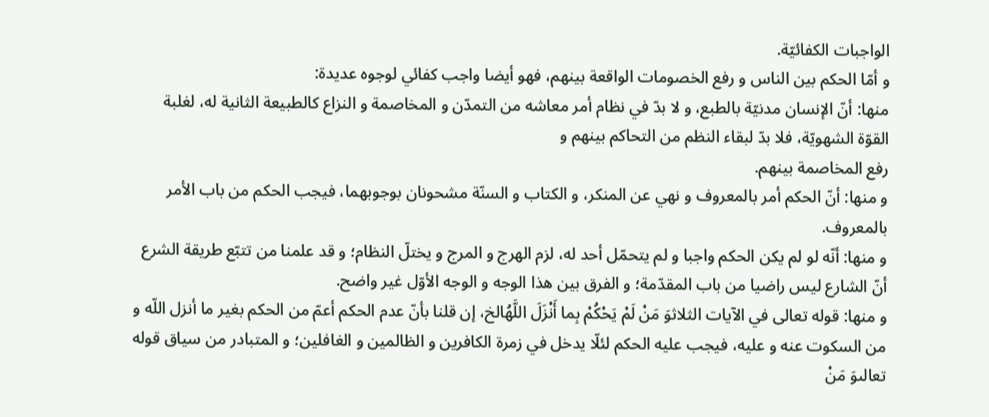الواجبات الكفائيّة.
و أمّا الحكم بين الناس و رفع الخصومات الواقعة بينهم، فهو أيضا واجب كفائي لوجوه عديدة:
منها: أنّ الإنسان مدنيّة بالطبع، و لا بدّ في نظام أمر معاشه من التمدّن و المخاصمة و النزاع كالطبيعة الثانية له، لغلبة القوّة الشهويّة، فلا بدّ لبقاء النظم من التحاكم بينهم و
رفع المخاصمة بينهم.
و منها: أنّ الحكم أمر بالمعروف و نهي عن المنكر، و الكتاب و السنّة مشحونان بوجوبهما، فيجب الحكم من باب الأمر بالمعروف.
و منها: أنّه لو لم يكن الحكم واجبا و لم يتحمّل أحد له، لزم الهرج و المرج و يختلّ النظام؛ و قد علمنا من تتبّع طريقة الشرع أنّ الشارع ليس راضيا من باب المقدّمة؛ و الفرق بين هذا الوجه و الوجه الأوّل غير واضح.
و منها: قوله تعالى في الآيات الثلاثوَ مَنْ لَمْ يَحْكُمْ بِما أَنْزَلَ اللَّهُالخ، إن قلنا بأنّ عدم الحكم أعمّ من الحكم بغير ما أنزل اللّه و من السكوت عنه و عليه، فيجب عليه الحكم لئلّا يدخل في زمرة الكافرين و الظالمين و الغافلين؛ و المتبادر من سياق قوله تعالىوَ مَنْ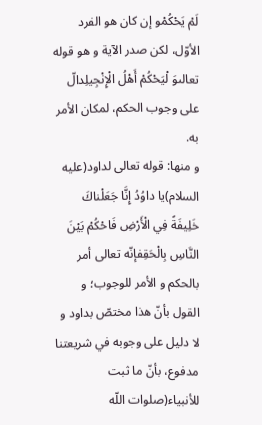لَمْ يَحْكُمْو إن كان هو الفرد الأوّل، لكن صدر الآية و هو قوله تعالىوَ لْيَحْكُمْ أَهْلُ الْإِنْجِيلِدالّ على وجوب الحكم، لمكان الأمر به.
و منها: قوله تعالى لداود(عليه السلام)يا داوُدُ إِنَّا جَعَلْناكَ خَلِيفَةً فِي الْأَرْضِ فَاحْكُمْ بَيْنَ النَّاسِ بِالْحَقِفإنّه تعالى أمر بالحكم و الأمر للوجوب؛ و القول بأنّ هذا مختصّ بداود و لا دليل على وجوبه في شريعتنا مدفوع، بأنّ ما ثبت للأنبياء(صلوات اللّه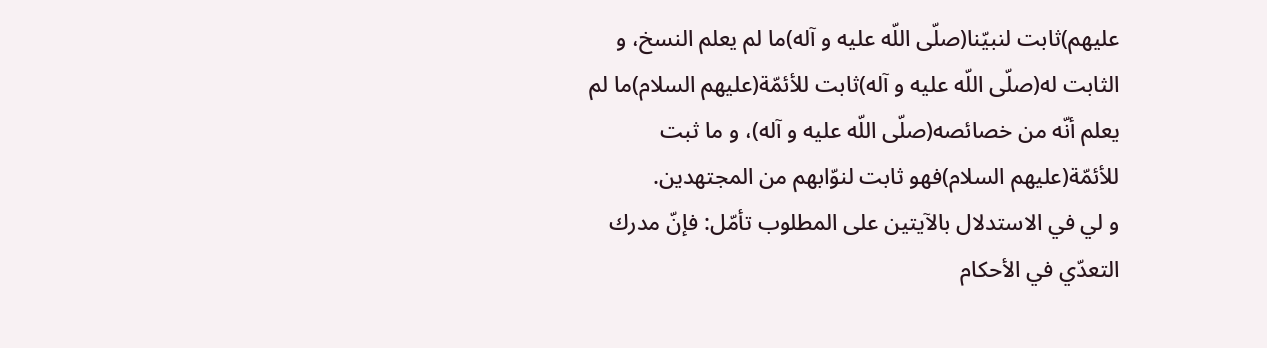عليهم)ثابت لنبيّنا(صلّى اللّه عليه و آله)ما لم يعلم النسخ، و الثابت له(صلّى اللّه عليه و آله)ثابت للأئمّة(عليهم السلام)ما لم يعلم أنّه من خصائصه(صلّى اللّه عليه و آله)، و ما ثبت للأئمّة(عليهم السلام)فهو ثابت لنوّابهم من المجتهدين.
و لي في الاستدلال بالآيتين على المطلوب تأمّل: فإنّ مدرك التعدّي في الأحكام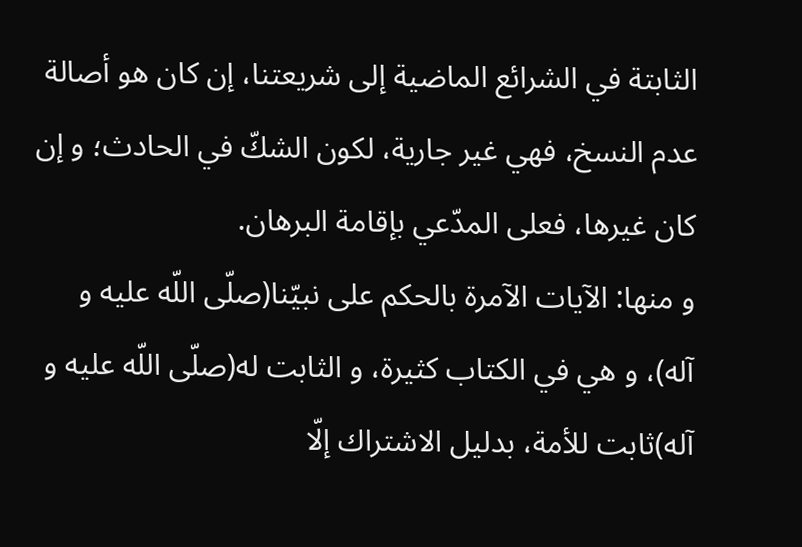الثابتة في الشرائع الماضية إلى شريعتنا، إن كان هو أصالة عدم النسخ، فهي غير جارية، لكون الشكّ في الحادث؛ و إن كان غيرها، فعلى المدّعي بإقامة البرهان.
و منها: الآيات الآمرة بالحكم على نبيّنا(صلّى اللّه عليه و آله)، و هي في الكتاب كثيرة، و الثابت له(صلّى اللّه عليه و آله)ثابت للأمة، بدليل الاشتراك إلّا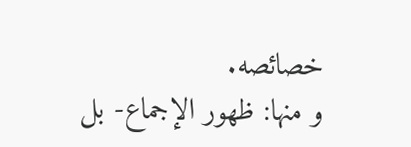خصائصه.
و منها: ظهور الإجماع- بل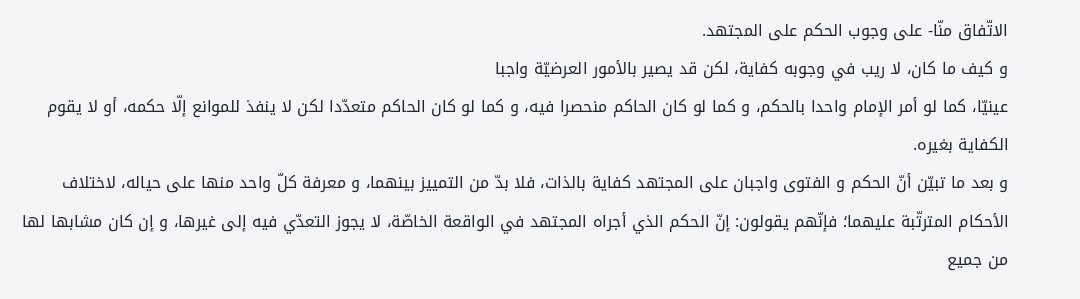الاتّفاق منّا- على وجوب الحكم على المجتهد.
و كيف ما كان، لا ريب في وجوبه كفاية، لكن قد يصير بالأمور العرضيّة واجبا
عينيّا، كما لو أمر الإمام واحدا بالحكم، و كما لو كان الحاكم منحصرا فيه، و كما لو كان الحاكم متعدّدا لكن لا ينفذ للموانع إلّا حكمه، أو لا يقوم الكفاية بغيره.
و بعد ما تبيّن أنّ الحكم و الفتوى واجبان على المجتهد كفاية بالذات، فلا بدّ من التمييز بينهما، و معرفة كلّ واحد منها على حياله، لاختلاف الأحكام المترتّبة عليهما؛ فإنّهم يقولون: إنّ الحكم الذي أجراه المجتهد في الواقعة الخاصّة، لا يجوز التعدّي فيه إلى غيرها، و إن كان مشابها لها من جميع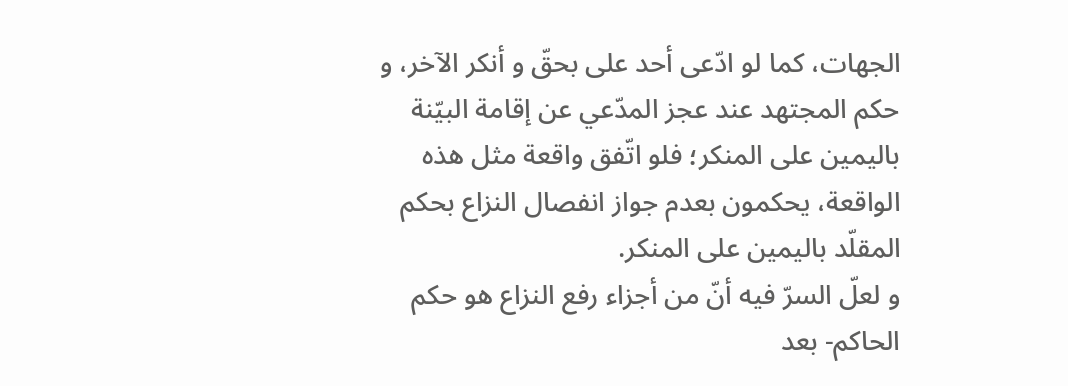الجهات، كما لو ادّعى أحد على بحقّ و أنكر الآخر، و حكم المجتهد عند عجز المدّعي عن إقامة البيّنة باليمين على المنكر؛ فلو اتّفق واقعة مثل هذه الواقعة، يحكمون بعدم جواز انفصال النزاع بحكم المقلّد باليمين على المنكر.
و لعلّ السرّ فيه أنّ من أجزاء رفع النزاع هو حكم الحاكم- بعد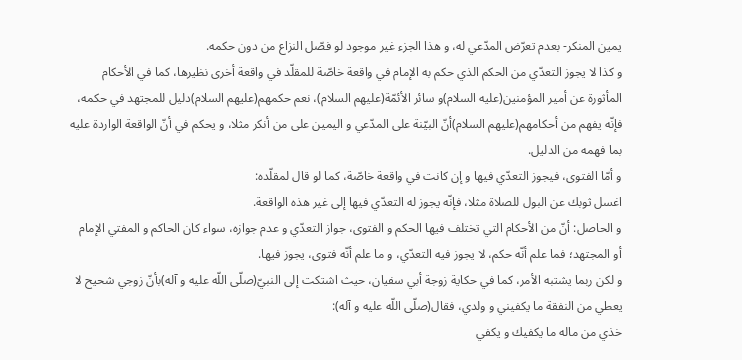يمين المنكر- بعدم تعرّض المدّعي له، و هذا الجزء غير موجود لو فصّل النزاع من دون حكمه.
و كذا لا يجوز التعدّي من الحكم الذي حكم به الإمام في واقعة خاصّة للمقلّد في واقعة أخرى نظيرها، كما في الأحكام المأثورة عن أمير المؤمنين(عليه السلام)و سائر الأئمّة(عليهم السلام)، نعم حكمهم(عليهم السلام)دليل للمجتهد في حكمه، فإنّه يفهم من أحكامهم(عليهم السلام)أنّ البيّنة على المدّعي و اليمين على من أنكر مثلا، و يحكم في أنّ الواقعة الواردة عليه بما فهمه من الدليل.
و أمّا الفتوى، فيجوز التعدّي فيها و إن كانت في واقعة خاصّة، كما لو قال لمقلّده:
اغسل ثوبك عن البول للصلاة مثلا، فإنّه يجوز له التعدّي فيها إلى غير هذه الواقعة.
و الحاصل: أنّ من الأحكام التي تختلف فيها الحكم و الفتوى، جواز التعدّي و عدم جوازه، سواء كان الحاكم و المفتي الإمام أو المجتهد؛ فما علم أنّه حكم، لا يجوز فيه التعدّي، و ما علم أنّه فتوى، يجوز فيها.
و لكن ربما يشتبه الأمر، كما في حكاية زوجة أبي سفيان، حيث اشتكت إلى النبيّ(صلّى اللّه عليه و آله)بأنّ زوجي شحيح لا يعطي من النفقة ما يكفيني و ولدي، فقال(صلّى اللّه عليه و آله):
خذي من ماله ما يكفيك و يكفي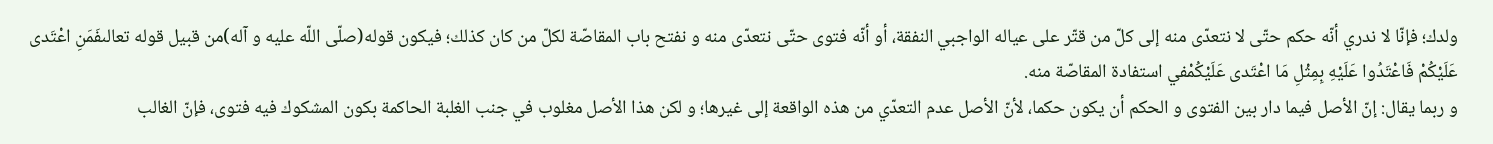ولدك؛ فإنّا لا ندري أنّه حكم حتّى لا نتعدّى منه إلى كلّ من قتّر على عياله الواجبي النفقة، أو أنّه فتوى حتّى نتعدّى منه و نفتح باب المقاصّة لكلّ من كان كذلك؛ فيكون قوله(صلّى اللّه عليه و آله)من قبيل قوله تعالىفَمَنِ اعْتَدى عَلَيْكُمْ فَاعْتَدُوا عَلَيْهِ بِمِثْلِ مَا اعْتَدى عَلَيْكُمْفي استفادة المقاصّة منه.
و ربما يقال: إنّ الأصل فيما دار بين الفتوى و الحكم أن يكون حكما، لأنّ الأصل عدم التعدّي من هذه الواقعة إلى غيرها؛ و لكن هذا الأصل مغلوب في جنب الغلبة الحاكمة بكون المشكوك فيه فتوى، فإنّ الغالب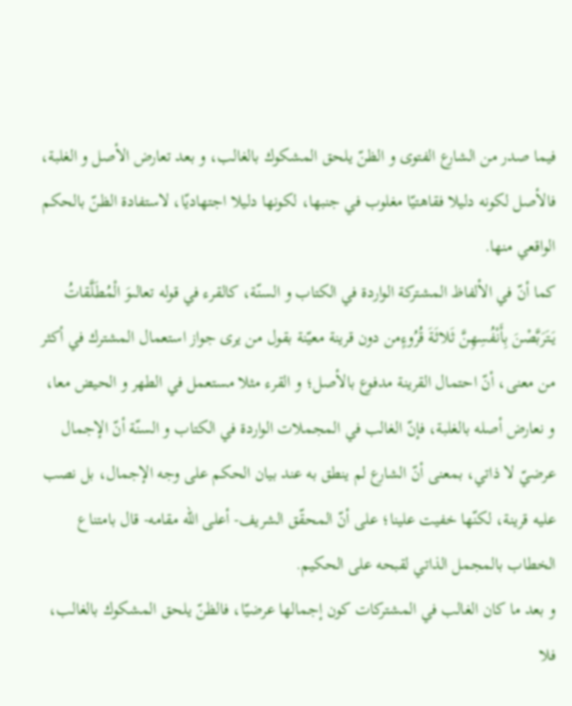فيما صدر من الشارع الفتوى و الظنّ يلحق المشكوك بالغالب، و بعد تعارض الأصل و الغلبة، فالأصل لكونه دليلا فقاهتيّا مغلوب في جنبها، لكونها دليلا اجتهاديّا، لاستفادة الظنّ بالحكم الواقعي منها.
كما أنّ في الألفاظ المشتركة الواردة في الكتاب و السنّة، كالقرء في قوله تعالىوَ الْمُطَلَّقاتُ يَتَرَبَّصْنَ بِأَنْفُسِهِنَّ ثَلاثَةَ قُرُوءٍمن دون قرينة معيّنة بقول من يرى جواز استعمال المشترك في أكثر من معنى، أنّ احتمال القرينة مدفوع بالأصل؛ و القرء مثلا مستعمل في الطهر و الحيض معا، و نعارض أصله بالغلبة، فإنّ الغالب في المجملات الواردة في الكتاب و السنّة أنّ الإجمال عرضيّ لا ذاتي، بمعنى أنّ الشارع لم ينطق به عند بيان الحكم على وجه الإجمال، بل نصب عليه قرينة، لكنّها خفيت علينا؛ على أنّ المحقّق الشريف- أعلى اللّه مقامه- قال بامتناع الخطاب بالمجمل الذاتي لقبحه على الحكيم.
و بعد ما كان الغالب في المشتركات كون إجمالها عرضيّا، فالظنّ يلحق المشكوك بالغالب، فلا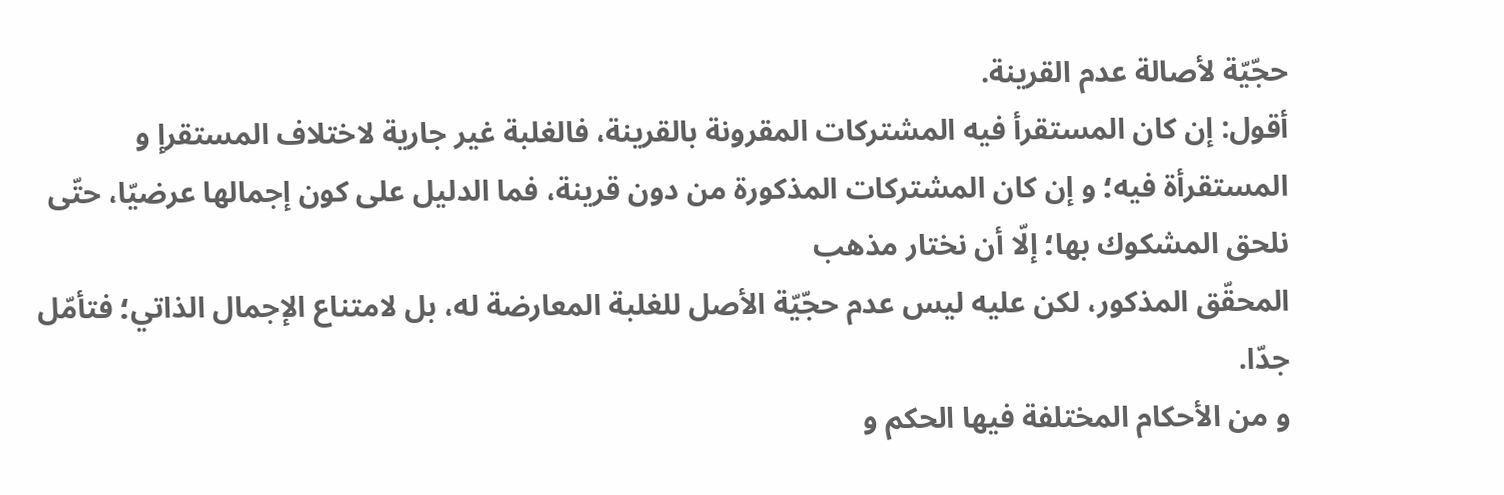حجّيّة لأصالة عدم القرينة.
أقول: إن كان المستقرأ فيه المشتركات المقرونة بالقرينة، فالغلبة غير جارية لاختلاف المستقرإ و المستقرأة فيه؛ و إن كان المشتركات المذكورة من دون قرينة، فما الدليل على كون إجمالها عرضيّا، حتّى نلحق المشكوك بها؛ إلّا أن نختار مذهب
المحقّق المذكور، لكن عليه ليس عدم حجّيّة الأصل للغلبة المعارضة له، بل لامتناع الإجمال الذاتي؛ فتأمّل جدّا.
و من الأحكام المختلفة فيها الحكم و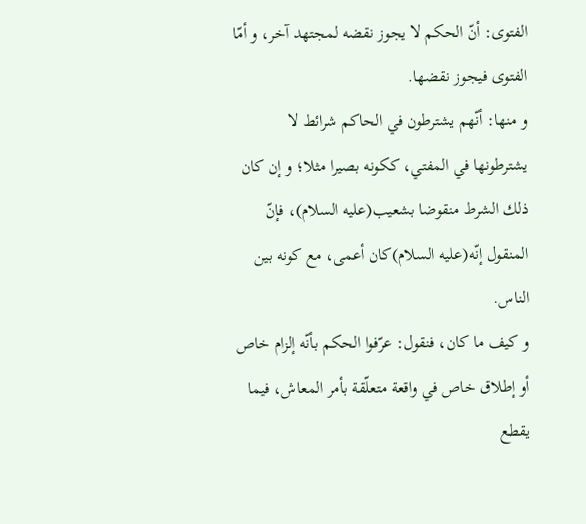الفتوى: أنّ الحكم لا يجوز نقضه لمجتهد آخر، و أمّا الفتوى فيجوز نقضها.
و منها: أنّهم يشترطون في الحاكم شرائط لا يشترطونها في المفتي، ككونه بصيرا مثلا؛ و إن كان ذلك الشرط منقوضا بشعيب(عليه السلام)، فإنّ المنقول إنّه(عليه السلام)كان أعمى، مع كونه بين الناس.
و كيف ما كان، فنقول: عرّفوا الحكم بأنّه إلزام خاص أو إطلاق خاص في واقعة متعلّقة بأمر المعاش، فيما يقطع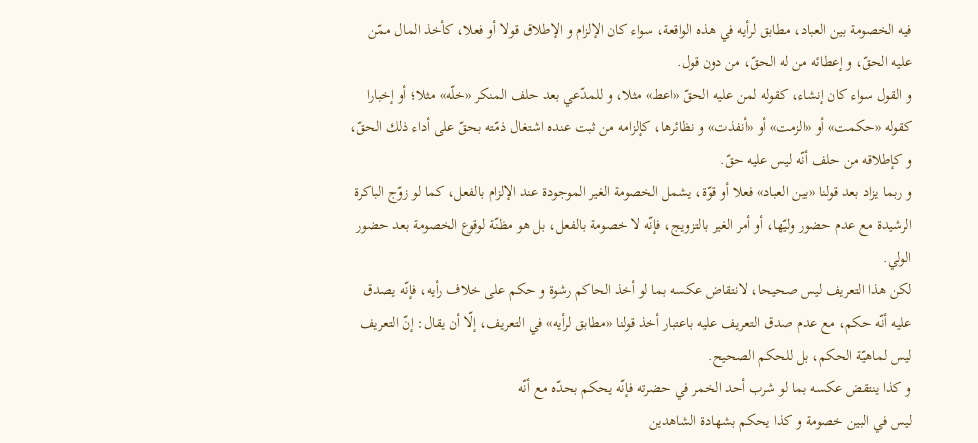فيه الخصومة بين العباد، مطابق لرأيه في هذه الواقعة، سواء كان الإلزام و الإطلاق قولا أو فعلا، كأخذ المال ممّن عليه الحقّ، و إعطائه من له الحقّ، من دون قول.
و القول سواء كان إنشاء، كقوله لمن عليه الحقّ «اعط» مثلا، و للمدّعي بعد حلف المنكر «خلّه» مثلا؛ أو إخبارا كقوله «حكمت» أو «الزمت» أو «أنفذت» و نظائرها، كإلزامه من ثبت عنده اشتغال ذمّته بحقّ على أداء ذلك الحقّ، و كإطلاقه من حلف أنّه ليس عليه حقّ.
و ربما يزاد بعد قولنا «بين العباد» فعلا أو قوّة، يشمل الخصومة الغير الموجودة عند الإلزام بالفعل، كما لو زوّج الباكرة الرشيدة مع عدم حضور وليّها، أو أمر الغير بالتزويج، فإنّه لا خصومة بالفعل، بل هو مظنّة لوقوع الخصومة بعد حضور الولي.
لكن هذا التعريف ليس صحيحا، لانتقاض عكسه بما لو أخذ الحاكم رشوة و حكم على خلاف رأيه، فإنّه يصدق عليه أنّه حكم، مع عدم صدق التعريف عليه باعتبار أخذ قولنا «مطابق لرأيه» في التعريف، إلّا أن يقال: إنّ التعريف ليس لماهيّة الحكم، بل للحكم الصحيح.
و كذا ينتقض عكسه بما لو شرب أحد الخمر في حضرته فإنّه يحكم بحدّه مع أنّه
ليس في البين خصومة و كذا يحكم بشهادة الشاهدين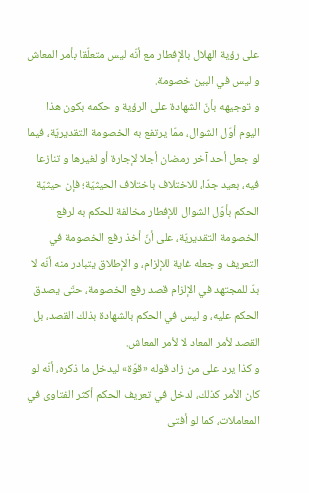على رؤية الهلال بالإفطار مع أنّه ليس متعلّقا بأمر المعاش و ليس في البين خصومة.
و توجيهه بأنّ الشهادة على الرؤية و حكمه بكون هذا اليوم أوّل الشوال، ممّا يرتفع به الخصومة التقديريّة، فيما لو جعل أحد آخر رمضان أجلا لإجارة أو لغيرها و تنازعا فيه، بعيد جدّا، للاختلاف باختلاف الحيثيّة؛ فإن حيثيّة الحكم بأوّل الشوال للإفطار مخالفة للحكم به لرفع الخصومة التقديريّة، على أنّ أخذ رفع الخصومة في التعريف و جعله غاية للإلزام، و الإطلاق يتبادر منه أنّه لا بدّ للمجتهد في الإلزام قصد رفع الخصومة، حتّى يصدق الحكم عليه، و ليس في الحكم بالشهادة بذلك القصد، بل القصد لأمر المعاد لا لأمر المعاش.
و كذا يرد على من زاد قوله «قوّة» ليدخل ما ذكره، أنّه لو كان الأمر كذلك، لدخل في تعريف الحكم أكثر الفتاوى في المعاملات، كما لو أفتى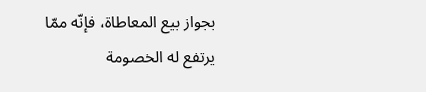بجواز بيع المعاطاة، فإنّه ممّا يرتفع له الخصومة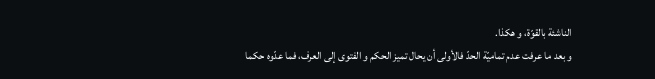الناشئة بالقوّة، و هكذا.
و بعد ما عرفت عدم تماميّة الحدّ فالأولى أن يحال تميز الحكم و الفتوى إلى العرف، فما عدّوه حكما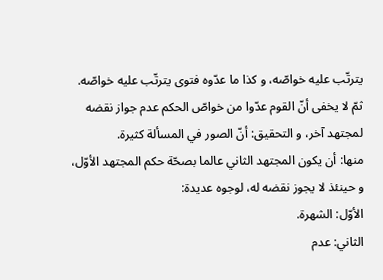يترتّب عليه خواصّه، و كذا ما عدّوه فتوى يترتّب عليه خواصّه.
ثمّ لا يخفى أنّ القوم عدّوا من خواصّ الحكم عدم جواز نقضه لمجتهد آخر، و التحقيق: أنّ الصور في المسألة كثيرة.
منها: أن يكون المجتهد الثاني عالما بصحّة حكم المجتهد الأوّل، و حينئذ لا يجوز نقضه له، لوجوه عديدة:
الأوّل: الشهرة.
الثاني: عدم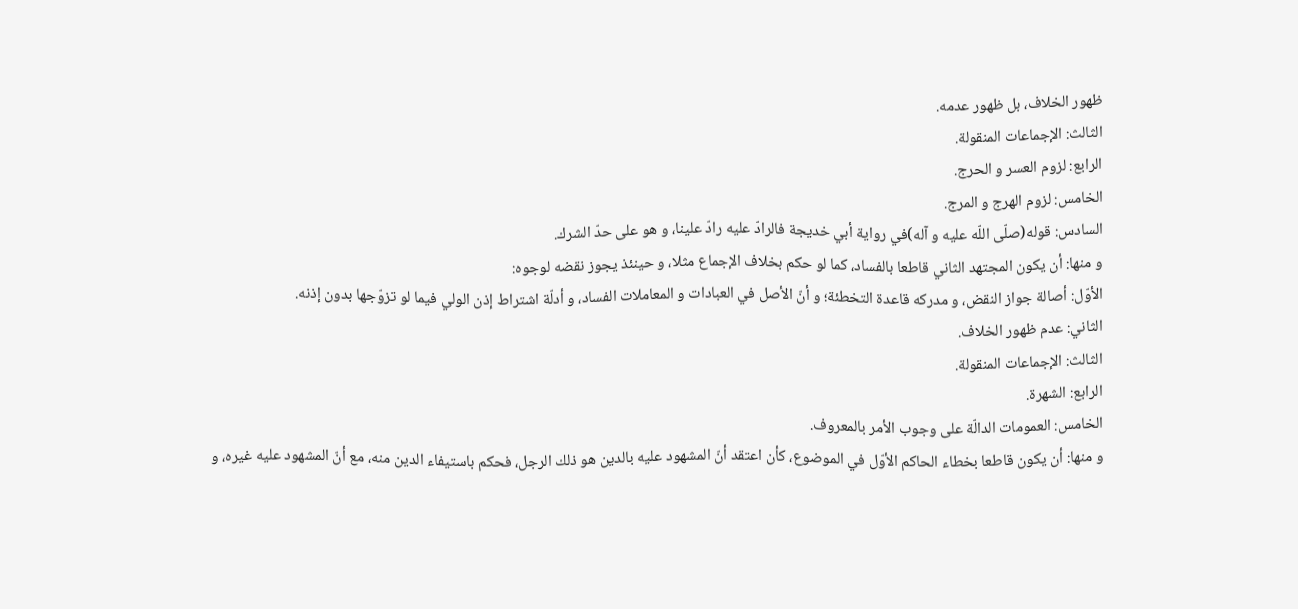ظهور الخلاف، بل ظهور عدمه.
الثالث: الإجماعات المنقولة.
الرابع: لزوم العسر و الحرج.
الخامس: لزوم الهرج و المرج.
السادس: قوله(صلّى اللّه عليه و آله)في رواية أبي خديجة فالرادّ عليه رادّ علينا، و هو على حدّ الشرك.
و منها: أن يكون المجتهد الثاني قاطعا بالفساد، كما لو حكم بخلاف الإجماع مثلا، و حينئذ يجوز نقضه لوجوه:
الأوّل: أصالة جواز النقض، و مدركه قاعدة التخطئة؛ و أنّ الأصل في العبادات و المعاملات الفساد، و أدلّة اشتراط إذن الولي فيما لو تزوّجها بدون إذنه.
الثاني: عدم ظهور الخلاف.
الثالث: الإجماعات المنقولة.
الرابع: الشهرة.
الخامس: العمومات الدالّة على وجوب الأمر بالمعروف.
و منها: أن يكون قاطعا بخطاء الحاكم الأوّل في الموضوع، كأن اعتقد أنّ المشهود عليه بالدين هو ذلك الرجل، فحكم باستيفاء الدين منه، مع أنّ المشهود عليه غيره، و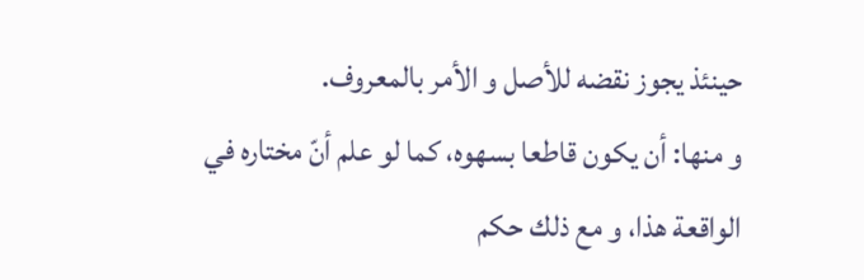حينئذ يجوز نقضه للأصل و الأمر بالمعروف.
و منها: أن يكون قاطعا بسهوه، كما لو علم أنّ مختاره في الواقعة هذا، و مع ذلك حكم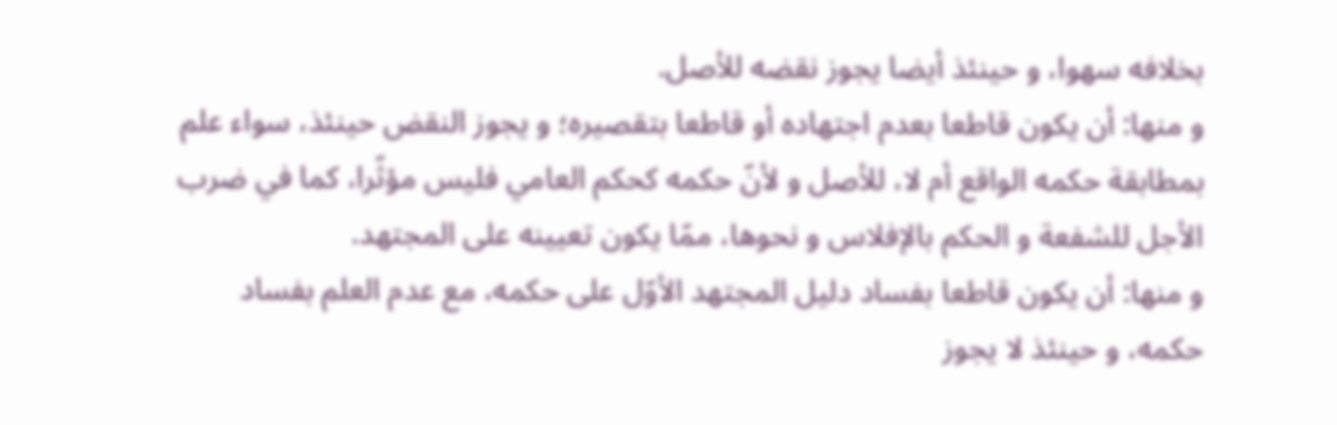بخلافه سهوا، و حينئذ أيضا يجوز نقضه للأصل.
و منها: أن يكون قاطعا بعدم اجتهاده أو قاطعا بتقصيره؛ و يجوز النقض حينئذ، سواء علم بمطابقة حكمه الواقع أم لا، للأصل و لأنّ حكمه كحكم العامي فليس مؤثّرا، كما في ضرب الأجل للشفعة و الحكم بالإفلاس و نحوها، ممّا يكون تعيينه على المجتهد.
و منها: أن يكون قاطعا بفساد دليل المجتهد الأوّل على حكمه، مع عدم العلم بفساد حكمه، و حينئذ لا يجوز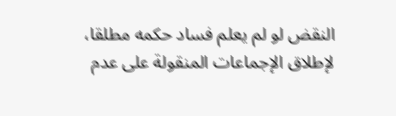النقض لو لم يعلم فساد حكمه مطلقا، لإطلاق الإجماعات المنقولة على عدم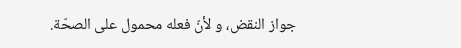جواز النقض، و لأنّ فعله محمول على الصحّة.